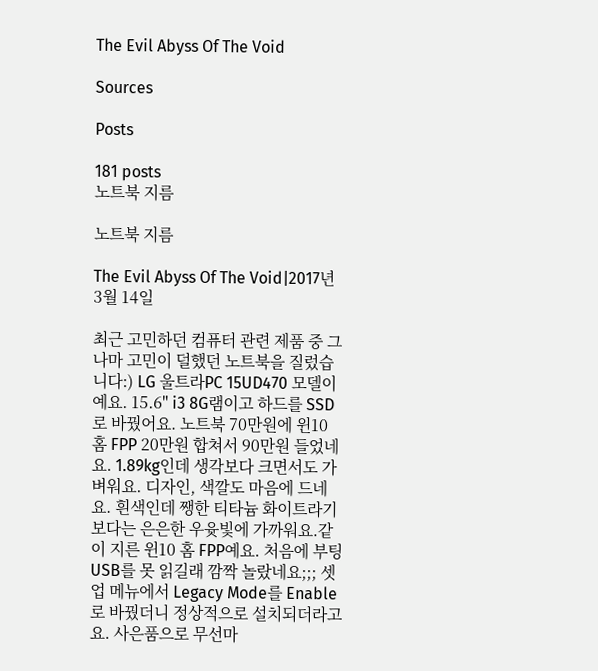The Evil Abyss Of The Void

Sources

Posts

181 posts
노트북 지름

노트북 지름

The Evil Abyss Of The Void|2017년 3월 14일

최근 고민하던 컴퓨터 관련 제품 중 그나마 고민이 덜했던 노트북을 질렀습니다:) LG 울트라PC 15UD470 모델이예요. 15.6" i3 8G램이고 하드를 SSD로 바꿨어요. 노트북 70만원에 윈10 홈 FPP 20만원 합쳐서 90만원 들었네요. 1.89kg인데 생각보다 크면서도 가벼워요. 디자인, 색깔도 마음에 드네요. 흰색인데 쨍한 티타늄 화이트라기보다는 은은한 우윳빛에 가까워요.같이 지른 윈10 홈 FPP예요. 처음에 부팅 USB를 못 읽길래 깜짝 놀랐네요;;; 셋업 메뉴에서 Legacy Mode를 Enable로 바꿨더니 정상적으로 설치되더라고요. 사은품으로 무선마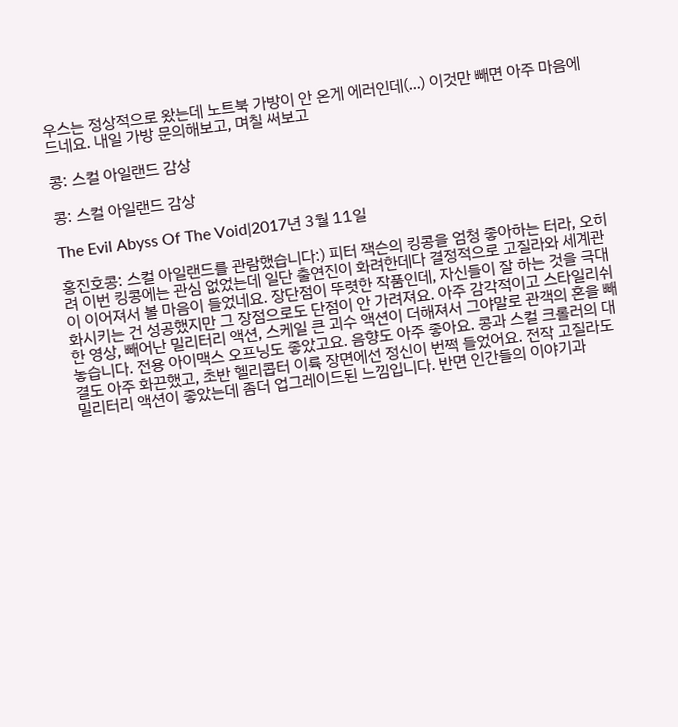우스는 정상적으로 왔는데 노트북 가방이 안 온게 에러인데(...) 이것만 빼면 아주 마음에 드네요. 내일 가방 문의해보고, 며칠 써보고

콩: 스컬 아일랜드 감상

콩: 스컬 아일랜드 감상

The Evil Abyss Of The Void|2017년 3월 11일

홍진호콩: 스컬 아일랜드를 관람했습니다:) 피터 잭슨의 킹콩을 엄청 좋아하는 터라, 오히려 이번 킹콩에는 관심 없었는데 일단 출연진이 화려한데다 결정적으로 고질라와 세계관이 이어져서 볼 마음이 들었네요. 장단점이 뚜렷한 작품인데, 자신들이 잘 하는 것을 극대화시키는 건 성공했지만 그 장점으로도 단점이 안 가려져요. 아주 감각적이고 스타일리쉬한 영상, 빼어난 밀리터리 액션, 스케일 큰 괴수 액션이 더해져서 그야말로 관객의 혼을 빼놓습니다. 전용 아이맥스 오프닝도 좋았고요. 음향도 아주 좋아요. 콩과 스컬 크롤러의 대결도 아주 화끈했고, 초반 헬리콥터 이륙 장면에선 정신이 번쩍 들었어요. 전작 고질라도 밀리터리 액션이 좋았는데 좀더 업그레이드된 느낌입니다. 반면 인간들의 이야기과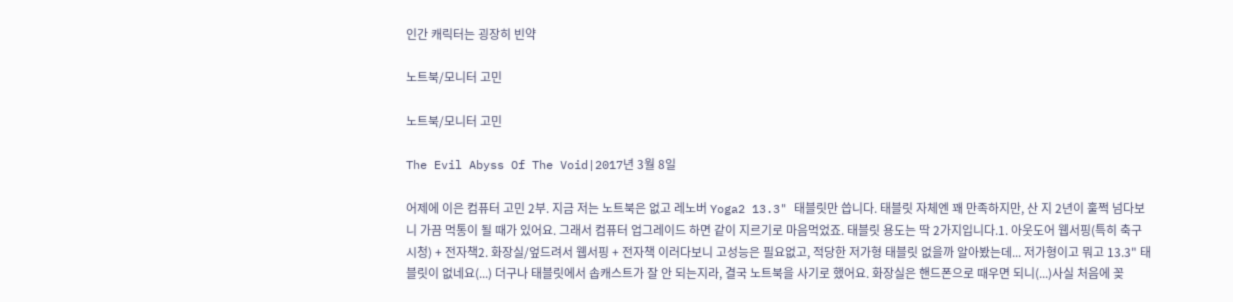인간 캐릭터는 굉장히 빈약

노트북/모니터 고민

노트북/모니터 고민

The Evil Abyss Of The Void|2017년 3월 8일

어제에 이은 컴퓨터 고민 2부. 지금 저는 노트북은 없고 레노버 Yoga2 13.3" 태블릿만 씁니다. 태블릿 자체엔 꽤 만족하지만, 산 지 2년이 훌쩍 넘다보니 가끔 먹통이 될 때가 있어요. 그래서 컴퓨터 업그레이드 하면 같이 지르기로 마음먹었죠. 태블릿 용도는 딱 2가지입니다.1. 아웃도어 웹서핑(특히 축구시청) + 전자책2. 화장실/엎드려서 웹서핑 + 전자책 이러다보니 고성능은 필요없고, 적당한 저가형 태블릿 없을까 알아봤는데... 저가형이고 뭐고 13.3" 태블릿이 없네요(...) 더구나 태블릿에서 솝캐스트가 잘 안 되는지라, 결국 노트북을 사기로 했어요. 화장실은 핸드폰으로 때우면 되니(...)사실 처음에 꽂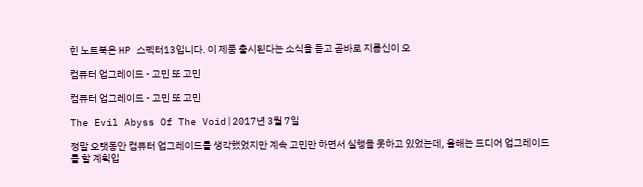힌 노트북은 HP 스펙터13입니다. 이 제품 출시된다는 소식을 듣고 곧바로 지름신이 오

컴퓨터 업그레이드 - 고민 또 고민

컴퓨터 업그레이드 - 고민 또 고민

The Evil Abyss Of The Void|2017년 3월 7일

정말 오랫동안 컴퓨터 업그레이드를 생각했었지만 계속 고민만 하면서 실행을 못하고 있었는데, 올해는 드디어 업그레이드를 할 계획입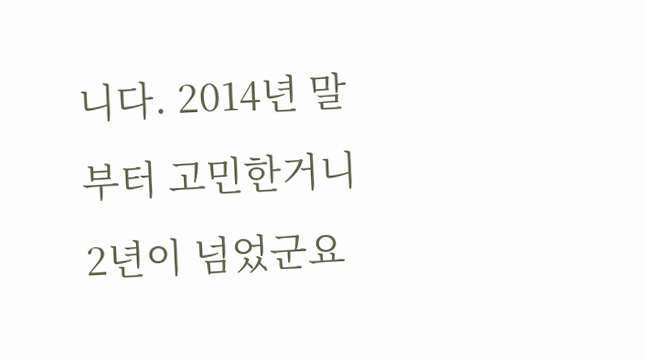니다. 2014년 말부터 고민한거니 2년이 넘었군요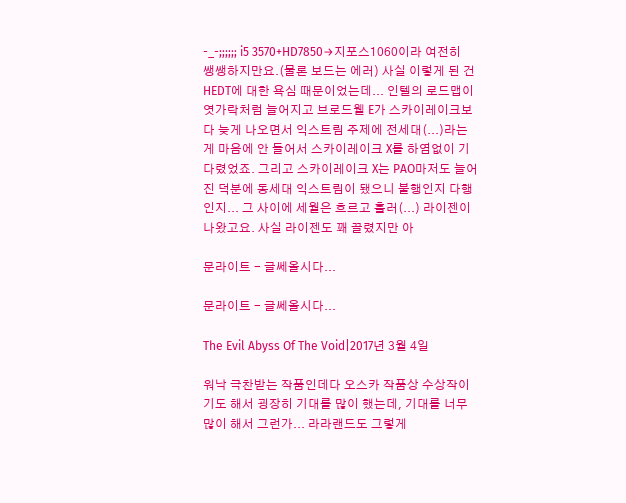-_-;;;;;; i5 3570+HD7850→지포스1060이라 여전히 쌩쌩하지만요.(물론 보드는 에러) 사실 이렇게 된 건 HEDT에 대한 욕심 때문이었는데... 인텔의 로드맵이 엿가락처럼 늘어지고 브로드웰 E가 스카이레이크보다 늦게 나오면서 익스트림 주제에 전세대(...)라는 게 마음에 안 들어서 스카이레이크 X를 하염없이 기다렸었죠. 그리고 스카이레이크 X는 PAO마저도 늘어진 덕분에 동세대 익스트림이 됐으니 불행인지 다행인지... 그 사이에 세월은 흐르고 흘러(...) 라이젠이 나왔고요. 사실 라이젠도 꽤 끌렸지만 아

문라이트 - 글쎄올시다...

문라이트 - 글쎄올시다...

The Evil Abyss Of The Void|2017년 3월 4일

워낙 극찬받는 작품인데다 오스카 작품상 수상작이기도 해서 굉장히 기대를 많이 했는데, 기대를 너무 많이 해서 그런가... 라라랜드도 그렇게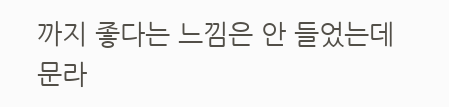까지 좋다는 느낌은 안 들었는데 문라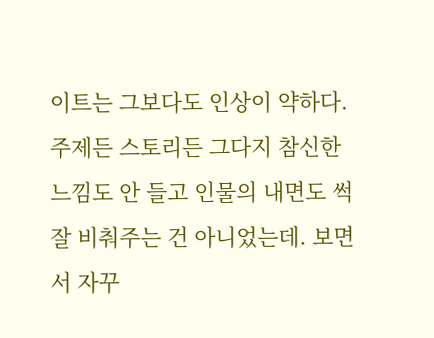이트는 그보다도 인상이 약하다. 주제든 스토리든 그다지 참신한 느낌도 안 들고 인물의 내면도 썩 잘 비춰주는 건 아니었는데. 보면서 자꾸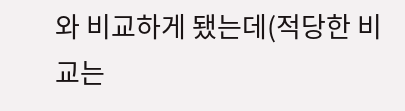와 비교하게 됐는데(적당한 비교는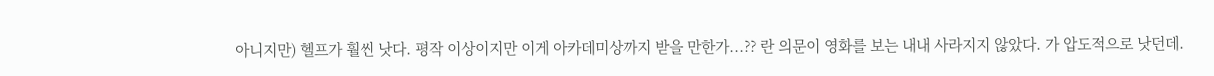아니지만) 헬프가 훨씬 낫다. 평작 이상이지만 이게 아카데미상까지 받을 만한가...?? 란 의문이 영화를 보는 내내 사라지지 않았다. 가 압도적으로 낫던데.